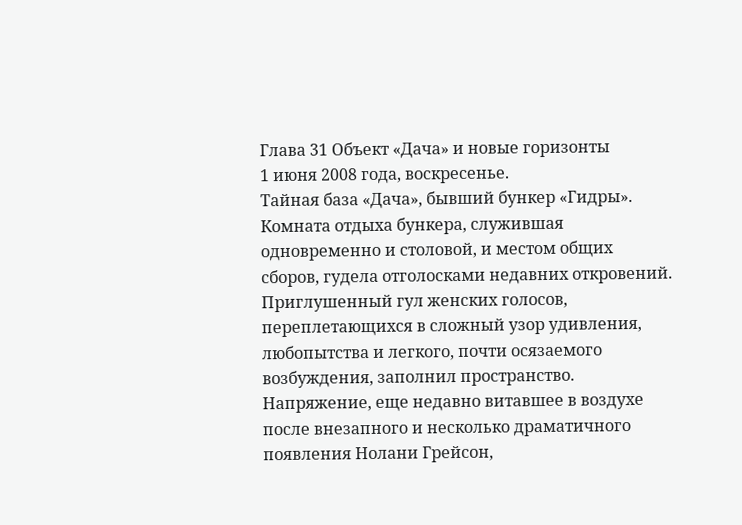Глава 31 Объект «Дача» и новые горизонты
1 июня 2008 года, воскресенье.
Тайная база «Дача», бывший бункер «Гидры».
Комната отдыха бункера, служившая одновременно и столовой, и местом общих сборов, гудела отголосками недавних откровений. Приглушенный гул женских голосов, переплетающихся в сложный узор удивления, любопытства и легкого, почти осязаемого возбуждения, заполнил пространство. Напряжение, еще недавно витавшее в воздухе после внезапного и несколько драматичного появления Нолани Грейсон,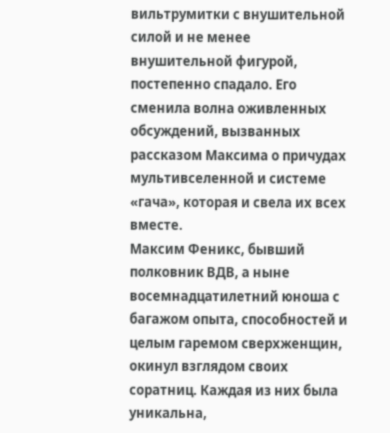вильтрумитки с внушительной силой и не менее внушительной фигурой, постепенно спадало. Его сменила волна оживленных обсуждений, вызванных рассказом Максима о причудах мультивселенной и системе «гача», которая и свела их всех вместе.
Максим Феникс, бывший полковник ВДВ, а ныне восемнадцатилетний юноша с багажом опыта, способностей и целым гаремом сверхженщин, окинул взглядом своих соратниц. Каждая из них была уникальна,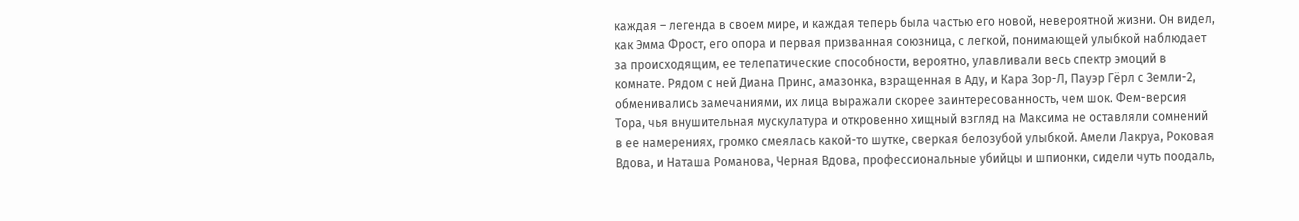каждая – легенда в своем мире, и каждая теперь была частью его новой, невероятной жизни. Он видел, как Эмма Фрост, его опора и первая призванная союзница, с легкой, понимающей улыбкой наблюдает за происходящим, ее телепатические способности, вероятно, улавливали весь спектр эмоций в комнате. Рядом с ней Диана Принс, амазонка, взращенная в Аду, и Кара Зор-Л, Пауэр Гёрл с Земли-2, обменивались замечаниями, их лица выражали скорее заинтересованность, чем шок. Фем-версия Тора, чья внушительная мускулатура и откровенно хищный взгляд на Максима не оставляли сомнений в ее намерениях, громко смеялась какой-то шутке, сверкая белозубой улыбкой. Амели Лакруа, Роковая Вдова, и Наташа Романова, Черная Вдова, профессиональные убийцы и шпионки, сидели чуть поодаль,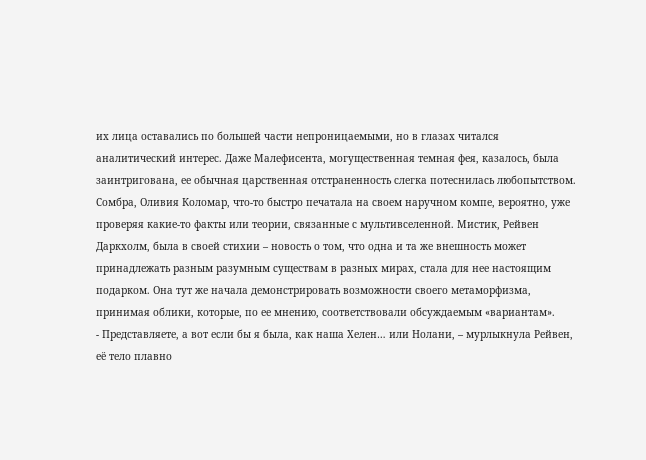их лица оставались по большей части непроницаемыми, но в глазах читался аналитический интерес. Даже Малефисента, могущественная темная фея, казалось, была заинтригована, ее обычная царственная отстраненность слегка потеснилась любопытством. Сомбра, Оливия Коломар, что-то быстро печатала на своем наручном компе, вероятно, уже проверяя какие-то факты или теории, связанные с мультивселенной. Мистик, Рейвен Даркхолм, была в своей стихии – новость о том, что одна и та же внешность может принадлежать разным разумным существам в разных мирах, стала для нее настоящим подарком. Она тут же начала демонстрировать возможности своего метаморфизма, принимая облики, которые, по ее мнению, соответствовали обсуждаемым «вариантам».
- Представляете, а вот если бы я была, как наша Хелен… или Нолани, – мурлыкнула Рейвен, её тело плавно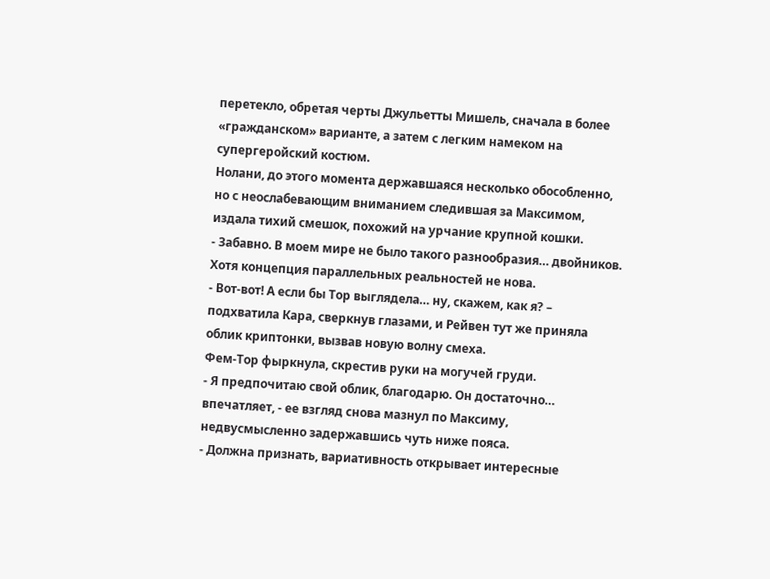перетекло, обретая черты Джульетты Мишель, сначала в более «гражданском» варианте, а затем с легким намеком на супергеройский костюм.
Нолани, до этого момента державшаяся несколько обособленно, но с неослабевающим вниманием следившая за Максимом, издала тихий смешок, похожий на урчание крупной кошки.
- Забавно. В моем мире не было такого разнообразия… двойников. Хотя концепция параллельных реальностей не нова.
- Вот-вот! А если бы Тор выглядела… ну, скажем, как я? – подхватила Кара, сверкнув глазами, и Рейвен тут же приняла облик криптонки, вызвав новую волну смеха.
Фем-Тор фыркнула, скрестив руки на могучей груди.
- Я предпочитаю свой облик, благодарю. Он достаточно… впечатляет, - ее взгляд снова мазнул по Максиму, недвусмысленно задержавшись чуть ниже пояса.
- Должна признать, вариативность открывает интересные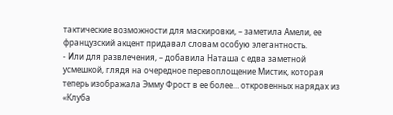тактические возможности для маскировки, – заметила Амели, ее французский акцент придавал словам особую элегантность.
- Или для развлечения, – добавила Наташа с едва заметной усмешкой, глядя на очередное перевоплощение Мистик, которая теперь изображала Эмму Фрост в ее более… откровенных нарядах из «Клуба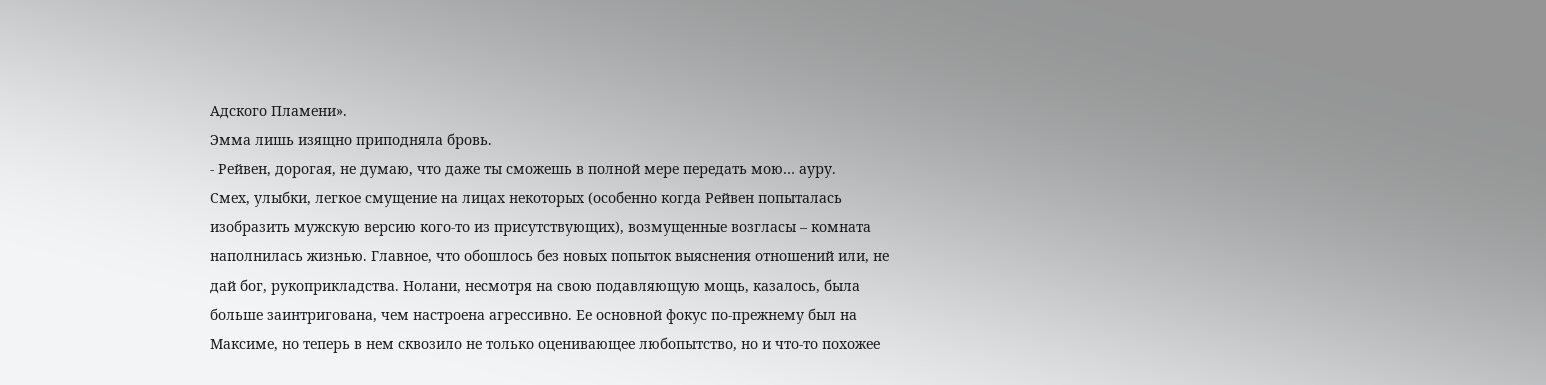Адского Пламени».
Эмма лишь изящно приподняла бровь.
- Рейвен, дорогая, не думаю, что даже ты сможешь в полной мере передать мою… ауру.
Смех, улыбки, легкое смущение на лицах некоторых (особенно когда Рейвен попыталась изобразить мужскую версию кого-то из присутствующих), возмущенные возгласы – комната наполнилась жизнью. Главное, что обошлось без новых попыток выяснения отношений или, не дай бог, рукоприкладства. Нолани, несмотря на свою подавляющую мощь, казалось, была больше заинтригована, чем настроена агрессивно. Ее основной фокус по-прежнему был на Максиме, но теперь в нем сквозило не только оценивающее любопытство, но и что-то похожее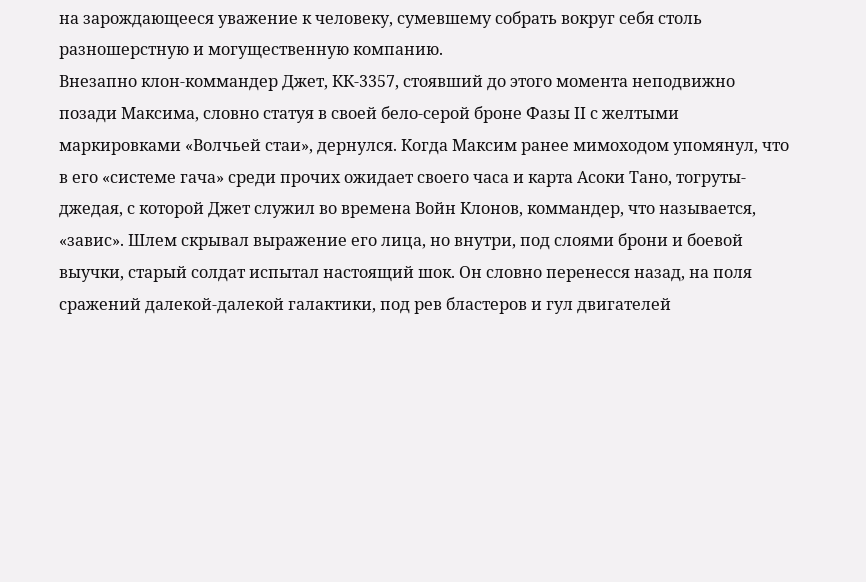на зарождающееся уважение к человеку, сумевшему собрать вокруг себя столь разношерстную и могущественную компанию.
Внезапно клон-коммандер Джет, КК-3357, стоявший до этого момента неподвижно позади Максима, словно статуя в своей бело-серой броне Фазы II с желтыми маркировками «Волчьей стаи», дернулся. Когда Максим ранее мимоходом упомянул, что в его «системе гача» среди прочих ожидает своего часа и карта Асоки Тано, тогруты-джедая, с которой Джет служил во времена Войн Клонов, коммандер, что называется, «завис». Шлем скрывал выражение его лица, но внутри, под слоями брони и боевой выучки, старый солдат испытал настоящий шок. Он словно перенесся назад, на поля сражений далекой-далекой галактики, под рев бластеров и гул двигателей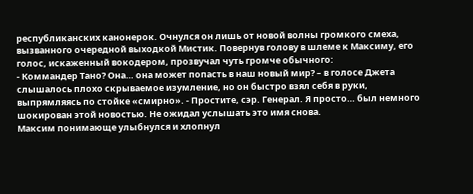республиканских канонерок. Очнулся он лишь от новой волны громкого смеха, вызванного очередной выходкой Мистик. Повернув голову в шлеме к Максиму, его голос, искаженный вокодером, прозвучал чуть громче обычного:
- Коммандер Тано? Она… она может попасть в наш новый мир? – в голосе Джета слышалось плохо скрываемое изумление, но он быстро взял себя в руки, выпрямляясь по стойке «смирно». - Простите, сэр. Генерал. Я просто… был немного шокирован этой новостью. Не ожидал услышать это имя снова.
Максим понимающе улыбнулся и хлопнул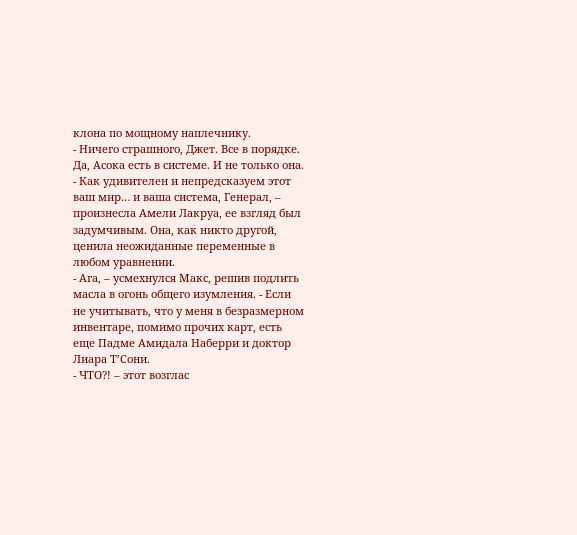клона по мощному наплечнику.
- Ничего страшного, Джет. Все в порядке. Да, Асока есть в системе. И не только она.
- Как удивителен и непредсказуем этот ваш мир… и ваша система, Генерал, – произнесла Амели Лакруа, ее взгляд был задумчивым. Она, как никто другой, ценила неожиданные переменные в любом уравнении.
- Ага, – усмехнулся Макс, решив подлить масла в огонь общего изумления. - Если не учитывать, что у меня в безразмерном инвентаре, помимо прочих карт, есть еще Падме Амидала Наберри и доктор Лиара Т’Сони.
- ЧТО?! – этот возглас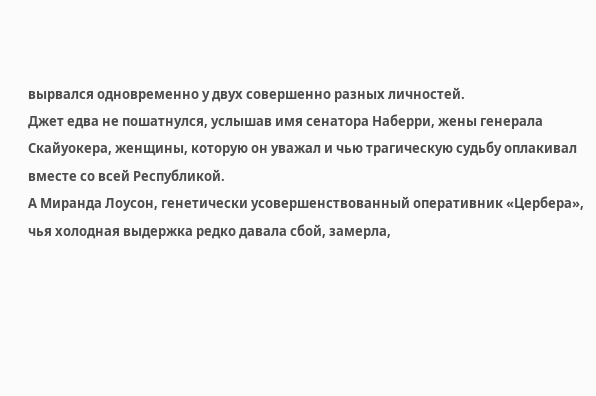вырвался одновременно у двух совершенно разных личностей.
Джет едва не пошатнулся, услышав имя сенатора Наберри, жены генерала Скайуокера, женщины, которую он уважал и чью трагическую судьбу оплакивал вместе со всей Республикой.
А Миранда Лоусон, генетически усовершенствованный оперативник «Цербера», чья холодная выдержка редко давала сбой, замерла,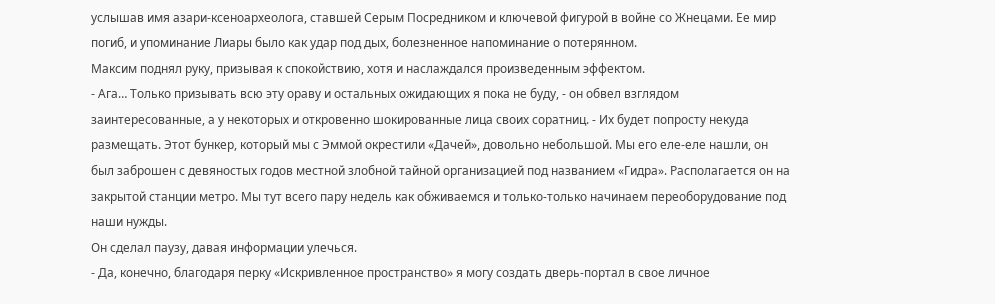услышав имя азари-ксеноархеолога, ставшей Серым Посредником и ключевой фигурой в войне со Жнецами. Ее мир погиб, и упоминание Лиары было как удар под дых, болезненное напоминание о потерянном.
Максим поднял руку, призывая к спокойствию, хотя и наслаждался произведенным эффектом.
- Ага… Только призывать всю эту ораву и остальных ожидающих я пока не буду, - он обвел взглядом заинтересованные, а у некоторых и откровенно шокированные лица своих соратниц. - Их будет попросту некуда размещать. Этот бункер, который мы с Эммой окрестили «Дачей», довольно небольшой. Мы его еле-еле нашли, он был заброшен с девяностых годов местной злобной тайной организацией под названием «Гидра». Располагается он на закрытой станции метро. Мы тут всего пару недель как обживаемся и только-только начинаем переоборудование под наши нужды.
Он сделал паузу, давая информации улечься.
- Да, конечно, благодаря перку «Искривленное пространство» я могу создать дверь-портал в свое личное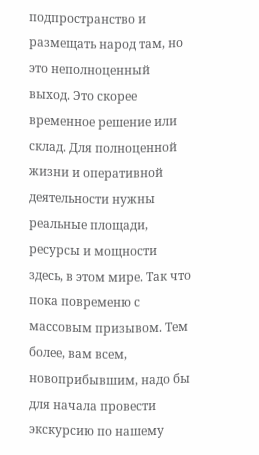подпространство и размещать народ там, но это неполноценный выход. Это скорее временное решение или склад. Для полноценной жизни и оперативной деятельности нужны реальные площади, ресурсы и мощности здесь, в этом мире. Так что пока повременю с массовым призывом. Тем более, вам всем, новоприбывшим, надо бы для начала провести экскурсию по нашему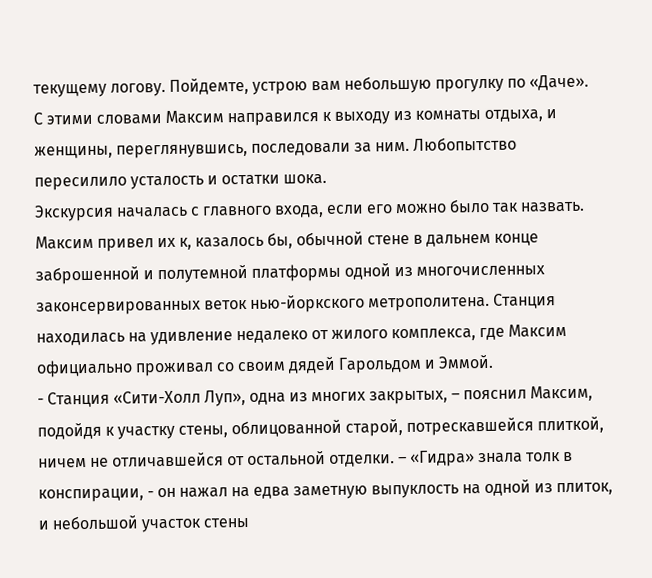текущему логову. Пойдемте, устрою вам небольшую прогулку по «Даче».
С этими словами Максим направился к выходу из комнаты отдыха, и женщины, переглянувшись, последовали за ним. Любопытство пересилило усталость и остатки шока.
Экскурсия началась с главного входа, если его можно было так назвать. Максим привел их к, казалось бы, обычной стене в дальнем конце заброшенной и полутемной платформы одной из многочисленных законсервированных веток нью-йоркского метрополитена. Станция находилась на удивление недалеко от жилого комплекса, где Максим официально проживал со своим дядей Гарольдом и Эммой.
- Станция «Сити-Холл Луп», одна из многих закрытых, – пояснил Максим, подойдя к участку стены, облицованной старой, потрескавшейся плиткой, ничем не отличавшейся от остальной отделки. – «Гидра» знала толк в конспирации, - он нажал на едва заметную выпуклость на одной из плиток, и небольшой участок стены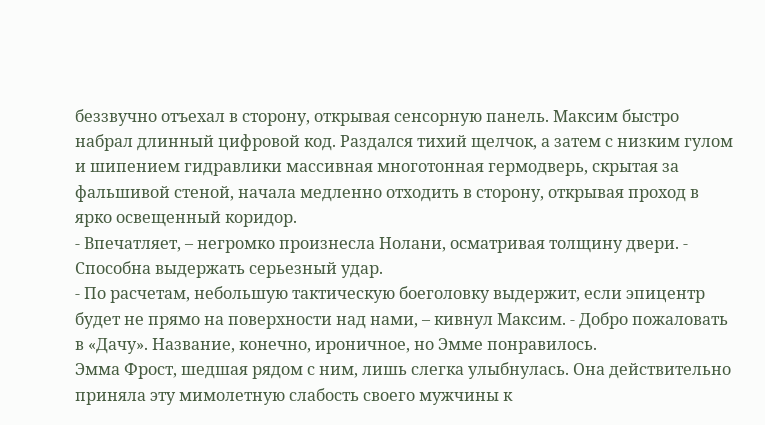беззвучно отъехал в сторону, открывая сенсорную панель. Максим быстро набрал длинный цифровой код. Раздался тихий щелчок, а затем с низким гулом и шипением гидравлики массивная многотонная гермодверь, скрытая за фальшивой стеной, начала медленно отходить в сторону, открывая проход в ярко освещенный коридор.
- Впечатляет, – негромко произнесла Нолани, осматривая толщину двери. - Способна выдержать серьезный удар.
- По расчетам, небольшую тактическую боеголовку выдержит, если эпицентр будет не прямо на поверхности над нами, – кивнул Максим. - Добро пожаловать в «Дачу». Название, конечно, ироничное, но Эмме понравилось.
Эмма Фрост, шедшая рядом с ним, лишь слегка улыбнулась. Она действительно приняла эту мимолетную слабость своего мужчины к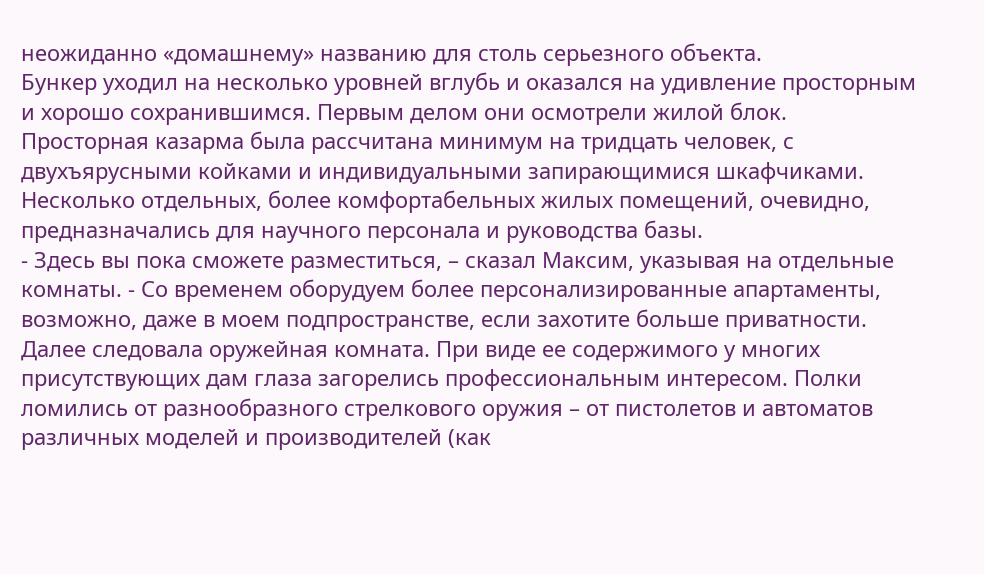неожиданно «домашнему» названию для столь серьезного объекта.
Бункер уходил на несколько уровней вглубь и оказался на удивление просторным и хорошо сохранившимся. Первым делом они осмотрели жилой блок. Просторная казарма была рассчитана минимум на тридцать человек, с двухъярусными койками и индивидуальными запирающимися шкафчиками. Несколько отдельных, более комфортабельных жилых помещений, очевидно, предназначались для научного персонала и руководства базы.
- Здесь вы пока сможете разместиться, – сказал Максим, указывая на отдельные комнаты. - Со временем оборудуем более персонализированные апартаменты, возможно, даже в моем подпространстве, если захотите больше приватности.
Далее следовала оружейная комната. При виде ее содержимого у многих присутствующих дам глаза загорелись профессиональным интересом. Полки ломились от разнообразного стрелкового оружия – от пистолетов и автоматов различных моделей и производителей (как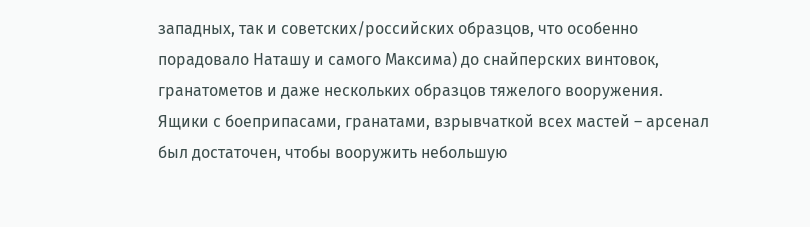западных, так и советских/российских образцов, что особенно порадовало Наташу и самого Максима) до снайперских винтовок, гранатометов и даже нескольких образцов тяжелого вооружения. Ящики с боеприпасами, гранатами, взрывчаткой всех мастей – арсенал был достаточен, чтобы вооружить небольшую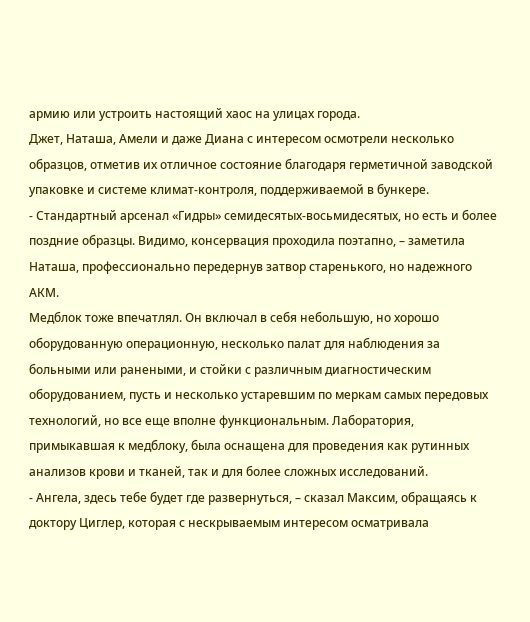армию или устроить настоящий хаос на улицах города.
Джет, Наташа, Амели и даже Диана с интересом осмотрели несколько образцов, отметив их отличное состояние благодаря герметичной заводской упаковке и системе климат-контроля, поддерживаемой в бункере.
- Стандартный арсенал «Гидры» семидесятых-восьмидесятых, но есть и более поздние образцы. Видимо, консервация проходила поэтапно, – заметила Наташа, профессионально передернув затвор старенького, но надежного АКМ.
Медблок тоже впечатлял. Он включал в себя небольшую, но хорошо оборудованную операционную, несколько палат для наблюдения за больными или ранеными, и стойки с различным диагностическим оборудованием, пусть и несколько устаревшим по меркам самых передовых технологий, но все еще вполне функциональным. Лаборатория, примыкавшая к медблоку, была оснащена для проведения как рутинных анализов крови и тканей, так и для более сложных исследований.
- Ангела, здесь тебе будет где развернуться, – сказал Максим, обращаясь к доктору Циглер, которая с нескрываемым интересом осматривала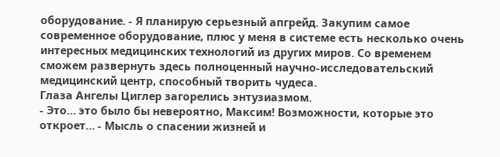оборудование. - Я планирую серьезный апгрейд. Закупим самое современное оборудование, плюс у меня в системе есть несколько очень интересных медицинских технологий из других миров. Со временем сможем развернуть здесь полноценный научно-исследовательский медицинский центр, способный творить чудеса.
Глаза Ангелы Циглер загорелись энтузиазмом.
- Это… это было бы невероятно, Максим! Возможности, которые это откроет… - Мысль о спасении жизней и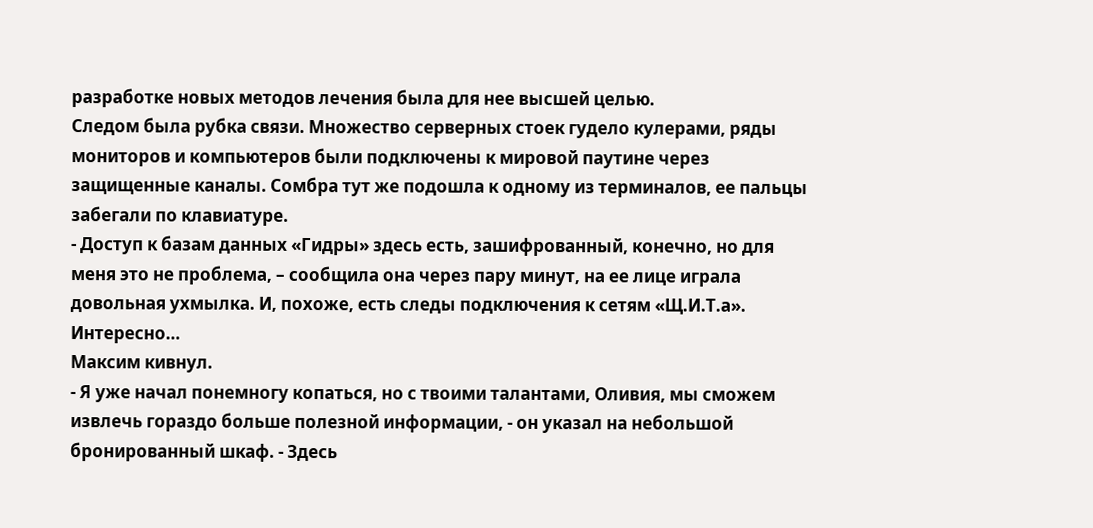разработке новых методов лечения была для нее высшей целью.
Следом была рубка связи. Множество серверных стоек гудело кулерами, ряды мониторов и компьютеров были подключены к мировой паутине через защищенные каналы. Сомбра тут же подошла к одному из терминалов, ее пальцы забегали по клавиатуре.
- Доступ к базам данных «Гидры» здесь есть, зашифрованный, конечно, но для меня это не проблема, – сообщила она через пару минут, на ее лице играла довольная ухмылка. И, похоже, есть следы подключения к сетям «Щ.И.Т.а». Интересно…
Максим кивнул.
- Я уже начал понемногу копаться, но с твоими талантами, Оливия, мы сможем извлечь гораздо больше полезной информации, - он указал на небольшой бронированный шкаф. - Здесь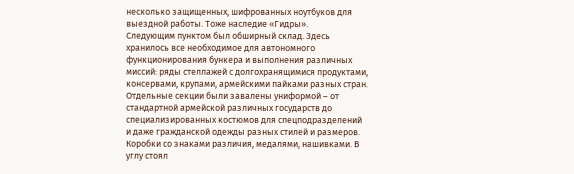несколько защищенных, шифрованных ноутбуков для выездной работы. Тоже наследие «Гидры».
Следующим пунктом был обширный склад. Здесь хранилось все необходимое для автономного функционирования бункера и выполнения различных миссий: ряды стеллажей с долгохранящимися продуктами, консервами, крупами, армейскими пайками разных стран. Отдельные секции были завалены униформой – от стандартной армейской различных государств до специализированных костюмов для спецподразделений и даже гражданской одежды разных стилей и размеров. Коробки со знаками различия, медалями, нашивками. В углу стоял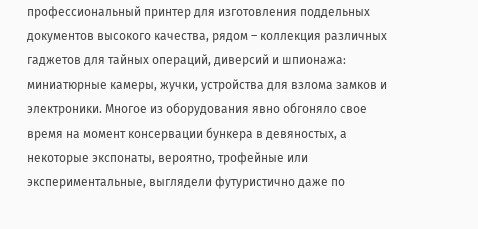профессиональный принтер для изготовления поддельных документов высокого качества, рядом – коллекция различных гаджетов для тайных операций, диверсий и шпионажа: миниатюрные камеры, жучки, устройства для взлома замков и электроники. Многое из оборудования явно обгоняло свое время на момент консервации бункера в девяностых, а некоторые экспонаты, вероятно, трофейные или экспериментальные, выглядели футуристично даже по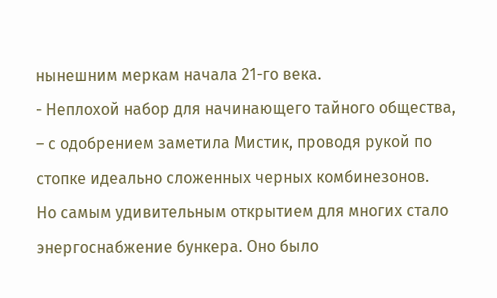нынешним меркам начала 21-го века.
- Неплохой набор для начинающего тайного общества, – с одобрением заметила Мистик, проводя рукой по стопке идеально сложенных черных комбинезонов.
Но самым удивительным открытием для многих стало энергоснабжение бункера. Оно было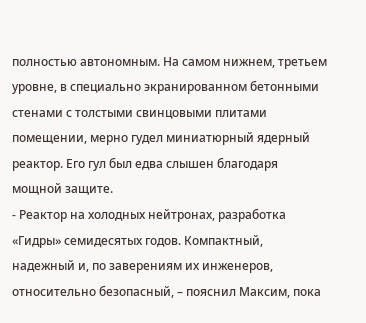полностью автономным. На самом нижнем, третьем уровне, в специально экранированном бетонными стенами с толстыми свинцовыми плитами помещении, мерно гудел миниатюрный ядерный реактор. Его гул был едва слышен благодаря мощной защите.
- Реактор на холодных нейтронах, разработка «Гидры» семидесятых годов. Компактный, надежный и, по заверениям их инженеров, относительно безопасный, – пояснил Максим, пока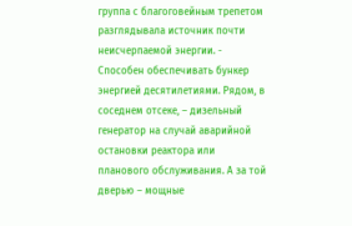группа с благоговейным трепетом разглядывала источник почти неисчерпаемой энергии. - Способен обеспечивать бункер энергией десятилетиями. Рядом, в соседнем отсеке, – дизельный генератор на случай аварийной остановки реактора или планового обслуживания. А за той дверью – мощные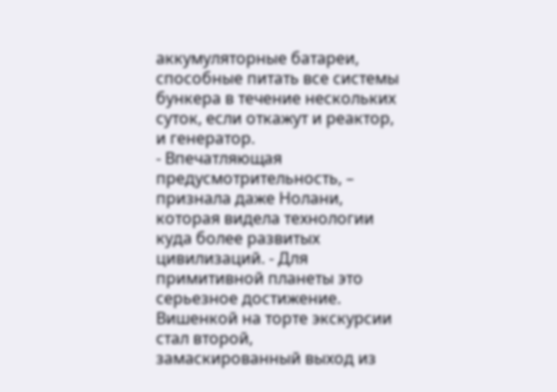аккумуляторные батареи, способные питать все системы бункера в течение нескольких суток, если откажут и реактор, и генератор.
- Впечатляющая предусмотрительность, – признала даже Нолани, которая видела технологии куда более развитых цивилизаций. - Для примитивной планеты это серьезное достижение.
Вишенкой на торте экскурсии стал второй, замаскированный выход из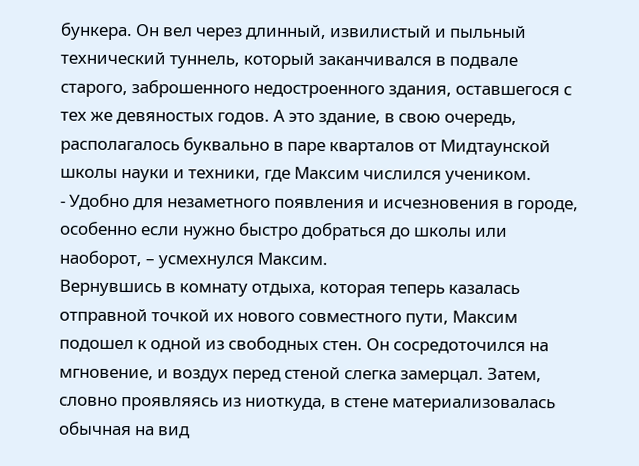бункера. Он вел через длинный, извилистый и пыльный технический туннель, который заканчивался в подвале старого, заброшенного недостроенного здания, оставшегося с тех же девяностых годов. А это здание, в свою очередь, располагалось буквально в паре кварталов от Мидтаунской школы науки и техники, где Максим числился учеником.
- Удобно для незаметного появления и исчезновения в городе, особенно если нужно быстро добраться до школы или наоборот, – усмехнулся Максим.
Вернувшись в комнату отдыха, которая теперь казалась отправной точкой их нового совместного пути, Максим подошел к одной из свободных стен. Он сосредоточился на мгновение, и воздух перед стеной слегка замерцал. Затем, словно проявляясь из ниоткуда, в стене материализовалась обычная на вид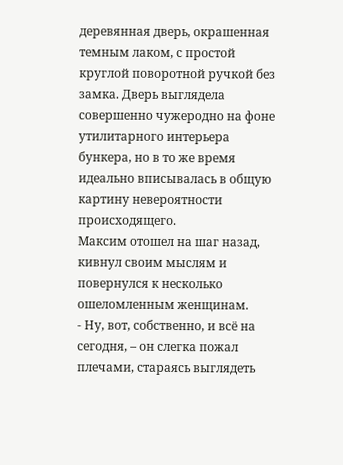деревянная дверь, окрашенная темным лаком, с простой круглой поворотной ручкой без замка. Дверь выглядела совершенно чужеродно на фоне утилитарного интерьера бункера, но в то же время идеально вписывалась в общую картину невероятности происходящего.
Максим отошел на шаг назад, кивнул своим мыслям и повернулся к несколько ошеломленным женщинам.
- Ну, вот, собственно, и всё на сегодня, – он слегка пожал плечами, стараясь выглядеть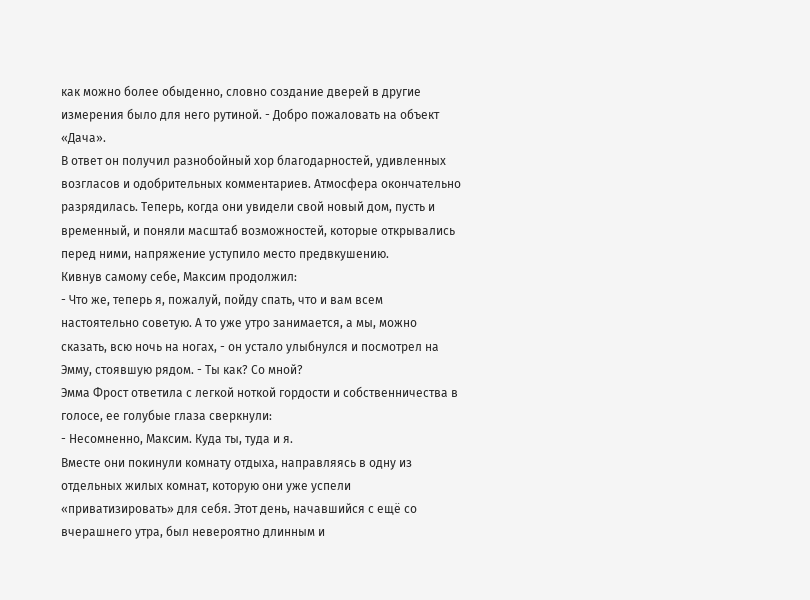как можно более обыденно, словно создание дверей в другие измерения было для него рутиной. - Добро пожаловать на объект «Дача».
В ответ он получил разнобойный хор благодарностей, удивленных возгласов и одобрительных комментариев. Атмосфера окончательно разрядилась. Теперь, когда они увидели свой новый дом, пусть и временный, и поняли масштаб возможностей, которые открывались перед ними, напряжение уступило место предвкушению.
Кивнув самому себе, Максим продолжил:
- Что же, теперь я, пожалуй, пойду спать, что и вам всем настоятельно советую. А то уже утро занимается, а мы, можно сказать, всю ночь на ногах, - он устало улыбнулся и посмотрел на Эмму, стоявшую рядом. - Ты как? Со мной?
Эмма Фрост ответила с легкой ноткой гордости и собственничества в голосе, ее голубые глаза сверкнули:
- Несомненно, Максим. Куда ты, туда и я.
Вместе они покинули комнату отдыха, направляясь в одну из отдельных жилых комнат, которую они уже успели «приватизировать» для себя. Этот день, начавшийся с ещё со вчерашнего утра, был невероятно длинным и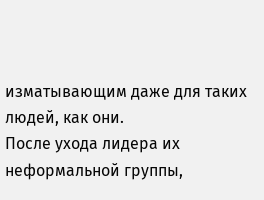изматывающим даже для таких людей, как они.
После ухода лидера их неформальной группы,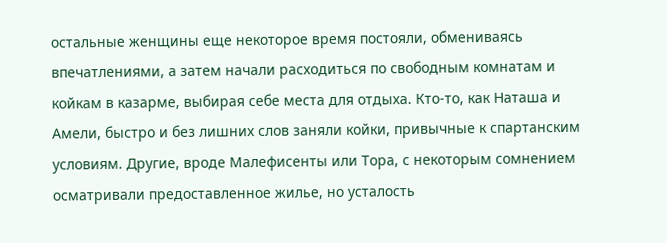остальные женщины еще некоторое время постояли, обмениваясь впечатлениями, а затем начали расходиться по свободным комнатам и койкам в казарме, выбирая себе места для отдыха. Кто-то, как Наташа и Амели, быстро и без лишних слов заняли койки, привычные к спартанским условиям. Другие, вроде Малефисенты или Тора, с некоторым сомнением осматривали предоставленное жилье, но усталость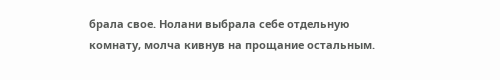брала свое. Нолани выбрала себе отдельную комнату, молча кивнув на прощание остальным.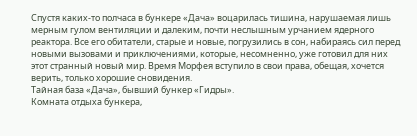Спустя каких-то полчаса в бункере «Дача» воцарилась тишина, нарушаемая лишь мерным гулом вентиляции и далеким, почти неслышным урчанием ядерного реактора. Все его обитатели, старые и новые, погрузились в сон, набираясь сил перед новыми вызовами и приключениями, которые, несомненно, уже готовил для них этот странный новый мир. Время Морфея вступило в свои права, обещая, хочется верить, только хорошие сновидения.
Тайная база «Дача», бывший бункер «Гидры».
Комната отдыха бункера,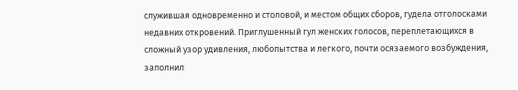служившая одновременно и столовой, и местом общих сборов, гудела отголосками недавних откровений. Приглушенный гул женских голосов, переплетающихся в сложный узор удивления, любопытства и легкого, почти осязаемого возбуждения, заполнил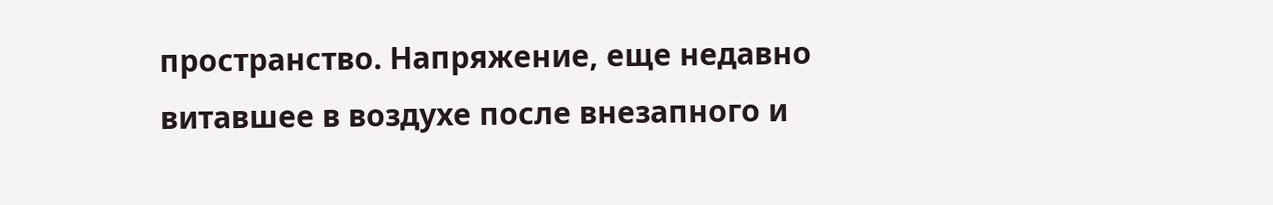пространство. Напряжение, еще недавно витавшее в воздухе после внезапного и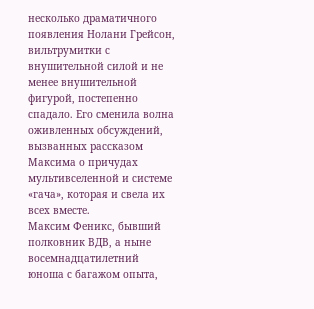несколько драматичного появления Нолани Грейсон, вильтрумитки с внушительной силой и не менее внушительной фигурой, постепенно спадало. Его сменила волна оживленных обсуждений, вызванных рассказом Максима о причудах мультивселенной и системе «гача», которая и свела их всех вместе.
Максим Феникс, бывший полковник ВДВ, а ныне восемнадцатилетний юноша с багажом опыта,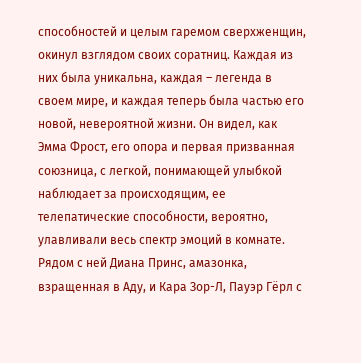способностей и целым гаремом сверхженщин, окинул взглядом своих соратниц. Каждая из них была уникальна, каждая – легенда в своем мире, и каждая теперь была частью его новой, невероятной жизни. Он видел, как Эмма Фрост, его опора и первая призванная союзница, с легкой, понимающей улыбкой наблюдает за происходящим, ее телепатические способности, вероятно, улавливали весь спектр эмоций в комнате. Рядом с ней Диана Принс, амазонка, взращенная в Аду, и Кара Зор-Л, Пауэр Гёрл с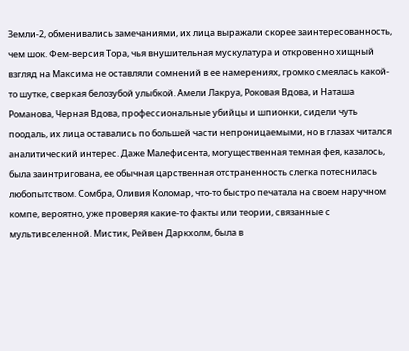Земли-2, обменивались замечаниями, их лица выражали скорее заинтересованность, чем шок. Фем-версия Тора, чья внушительная мускулатура и откровенно хищный взгляд на Максима не оставляли сомнений в ее намерениях, громко смеялась какой-то шутке, сверкая белозубой улыбкой. Амели Лакруа, Роковая Вдова, и Наташа Романова, Черная Вдова, профессиональные убийцы и шпионки, сидели чуть поодаль, их лица оставались по большей части непроницаемыми, но в глазах читался аналитический интерес. Даже Малефисента, могущественная темная фея, казалось, была заинтригована, ее обычная царственная отстраненность слегка потеснилась любопытством. Сомбра, Оливия Коломар, что-то быстро печатала на своем наручном компе, вероятно, уже проверяя какие-то факты или теории, связанные с мультивселенной. Мистик, Рейвен Даркхолм, была в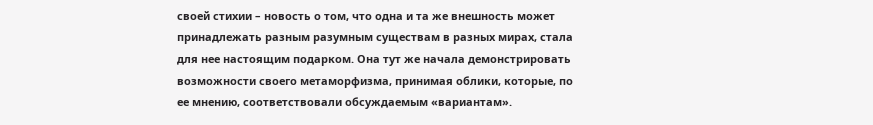своей стихии – новость о том, что одна и та же внешность может принадлежать разным разумным существам в разных мирах, стала для нее настоящим подарком. Она тут же начала демонстрировать возможности своего метаморфизма, принимая облики, которые, по ее мнению, соответствовали обсуждаемым «вариантам».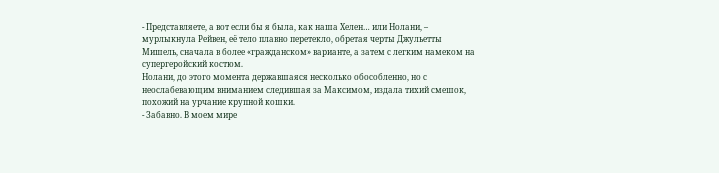- Представляете, а вот если бы я была, как наша Хелен… или Нолани, – мурлыкнула Рейвен, её тело плавно перетекло, обретая черты Джульетты Мишель, сначала в более «гражданском» варианте, а затем с легким намеком на супергеройский костюм.
Нолани, до этого момента державшаяся несколько обособленно, но с неослабевающим вниманием следившая за Максимом, издала тихий смешок, похожий на урчание крупной кошки.
- Забавно. В моем мире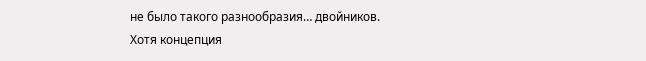не было такого разнообразия… двойников. Хотя концепция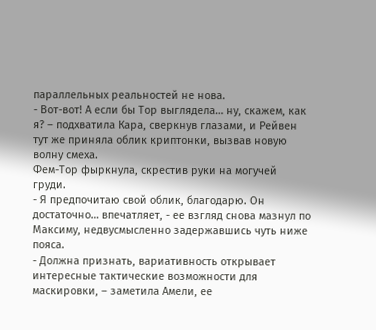параллельных реальностей не нова.
- Вот-вот! А если бы Тор выглядела… ну, скажем, как я? – подхватила Кара, сверкнув глазами, и Рейвен тут же приняла облик криптонки, вызвав новую волну смеха.
Фем-Тор фыркнула, скрестив руки на могучей груди.
- Я предпочитаю свой облик, благодарю. Он достаточно… впечатляет, - ее взгляд снова мазнул по Максиму, недвусмысленно задержавшись чуть ниже пояса.
- Должна признать, вариативность открывает интересные тактические возможности для маскировки, – заметила Амели, ее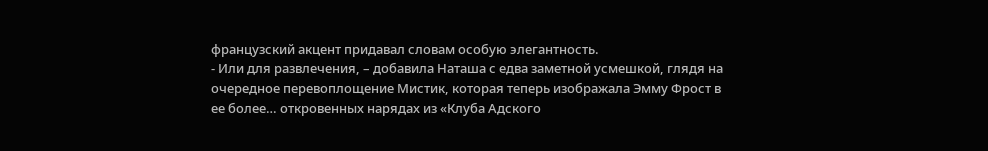французский акцент придавал словам особую элегантность.
- Или для развлечения, – добавила Наташа с едва заметной усмешкой, глядя на очередное перевоплощение Мистик, которая теперь изображала Эмму Фрост в ее более… откровенных нарядах из «Клуба Адского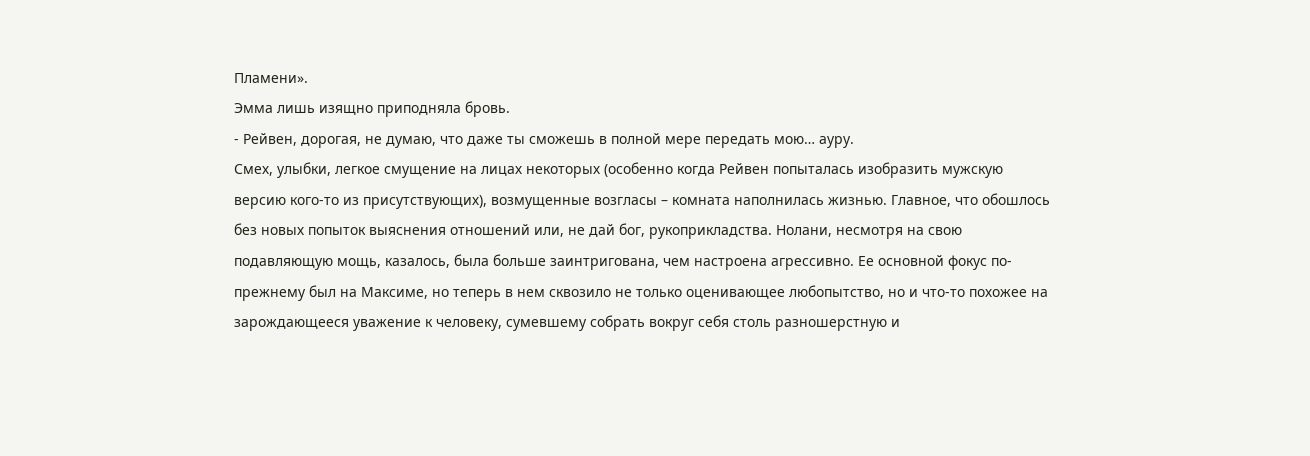Пламени».
Эмма лишь изящно приподняла бровь.
- Рейвен, дорогая, не думаю, что даже ты сможешь в полной мере передать мою… ауру.
Смех, улыбки, легкое смущение на лицах некоторых (особенно когда Рейвен попыталась изобразить мужскую версию кого-то из присутствующих), возмущенные возгласы – комната наполнилась жизнью. Главное, что обошлось без новых попыток выяснения отношений или, не дай бог, рукоприкладства. Нолани, несмотря на свою подавляющую мощь, казалось, была больше заинтригована, чем настроена агрессивно. Ее основной фокус по-прежнему был на Максиме, но теперь в нем сквозило не только оценивающее любопытство, но и что-то похожее на зарождающееся уважение к человеку, сумевшему собрать вокруг себя столь разношерстную и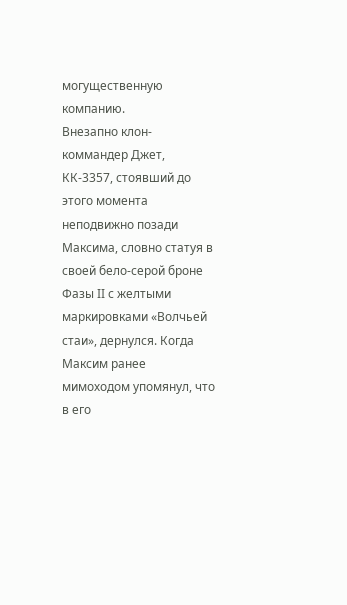могущественную компанию.
Внезапно клон-коммандер Джет, КК-3357, стоявший до этого момента неподвижно позади Максима, словно статуя в своей бело-серой броне Фазы II с желтыми маркировками «Волчьей стаи», дернулся. Когда Максим ранее мимоходом упомянул, что в его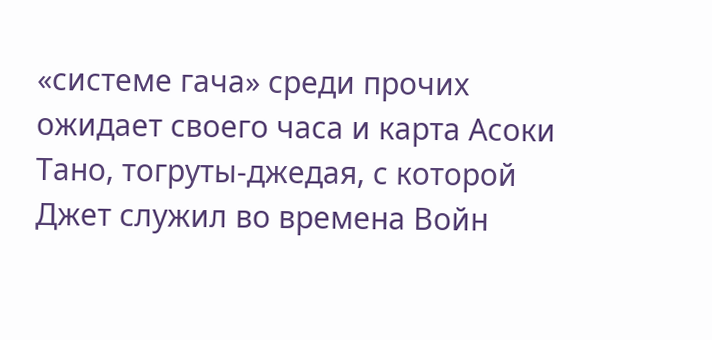«системе гача» среди прочих ожидает своего часа и карта Асоки Тано, тогруты-джедая, с которой Джет служил во времена Войн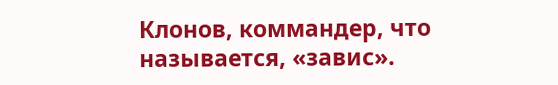Клонов, коммандер, что называется, «завис».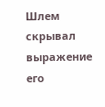Шлем скрывал выражение его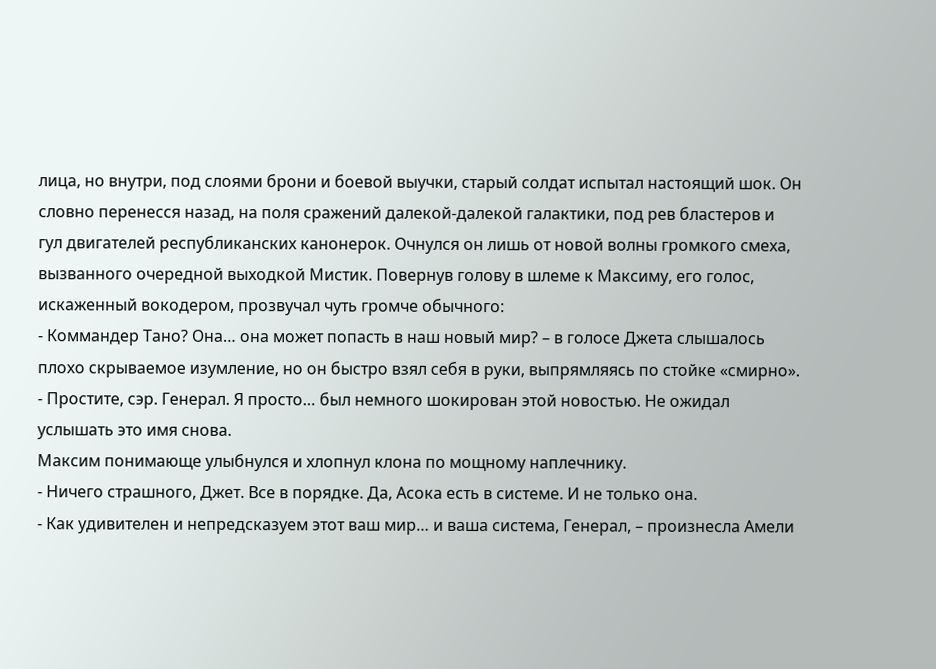лица, но внутри, под слоями брони и боевой выучки, старый солдат испытал настоящий шок. Он словно перенесся назад, на поля сражений далекой-далекой галактики, под рев бластеров и гул двигателей республиканских канонерок. Очнулся он лишь от новой волны громкого смеха, вызванного очередной выходкой Мистик. Повернув голову в шлеме к Максиму, его голос, искаженный вокодером, прозвучал чуть громче обычного:
- Коммандер Тано? Она… она может попасть в наш новый мир? – в голосе Джета слышалось плохо скрываемое изумление, но он быстро взял себя в руки, выпрямляясь по стойке «смирно». - Простите, сэр. Генерал. Я просто… был немного шокирован этой новостью. Не ожидал услышать это имя снова.
Максим понимающе улыбнулся и хлопнул клона по мощному наплечнику.
- Ничего страшного, Джет. Все в порядке. Да, Асока есть в системе. И не только она.
- Как удивителен и непредсказуем этот ваш мир… и ваша система, Генерал, – произнесла Амели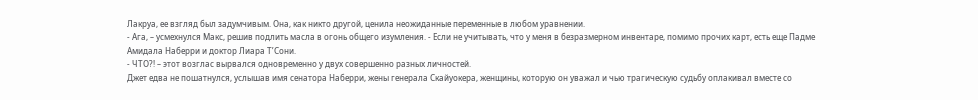Лакруа, ее взгляд был задумчивым. Она, как никто другой, ценила неожиданные переменные в любом уравнении.
- Ага, – усмехнулся Макс, решив подлить масла в огонь общего изумления. - Если не учитывать, что у меня в безразмерном инвентаре, помимо прочих карт, есть еще Падме Амидала Наберри и доктор Лиара Т’Сони.
- ЧТО?! – этот возглас вырвался одновременно у двух совершенно разных личностей.
Джет едва не пошатнулся, услышав имя сенатора Наберри, жены генерала Скайуокера, женщины, которую он уважал и чью трагическую судьбу оплакивал вместе со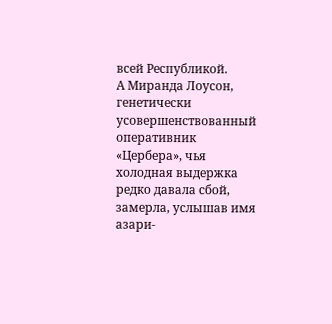всей Республикой.
А Миранда Лоусон, генетически усовершенствованный оперативник «Цербера», чья холодная выдержка редко давала сбой, замерла, услышав имя азари-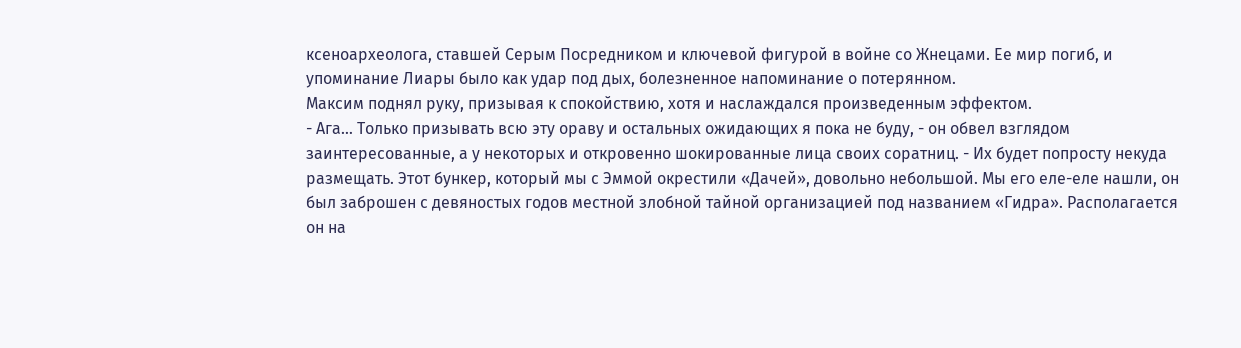ксеноархеолога, ставшей Серым Посредником и ключевой фигурой в войне со Жнецами. Ее мир погиб, и упоминание Лиары было как удар под дых, болезненное напоминание о потерянном.
Максим поднял руку, призывая к спокойствию, хотя и наслаждался произведенным эффектом.
- Ага… Только призывать всю эту ораву и остальных ожидающих я пока не буду, - он обвел взглядом заинтересованные, а у некоторых и откровенно шокированные лица своих соратниц. - Их будет попросту некуда размещать. Этот бункер, который мы с Эммой окрестили «Дачей», довольно небольшой. Мы его еле-еле нашли, он был заброшен с девяностых годов местной злобной тайной организацией под названием «Гидра». Располагается он на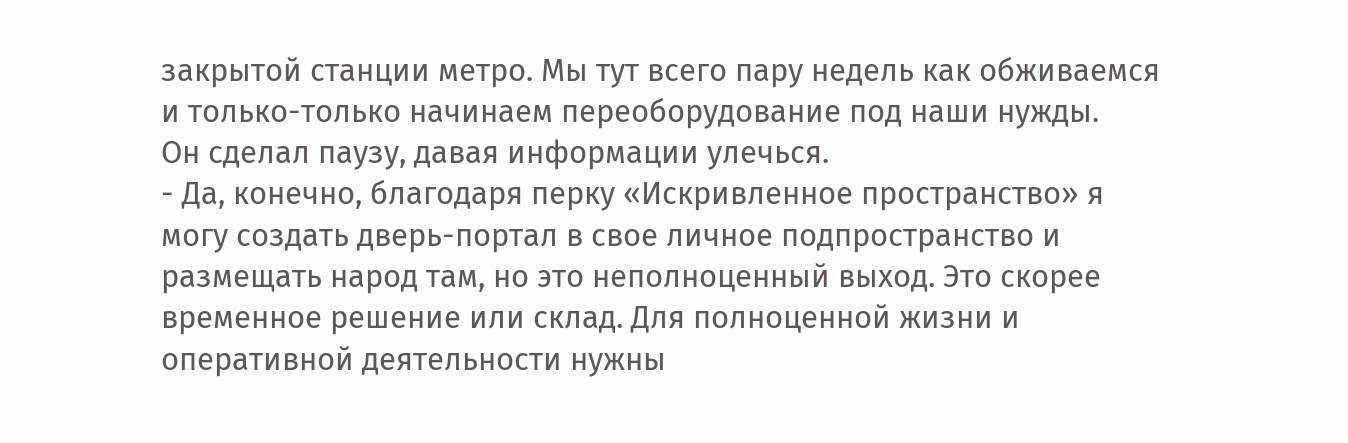закрытой станции метро. Мы тут всего пару недель как обживаемся и только-только начинаем переоборудование под наши нужды.
Он сделал паузу, давая информации улечься.
- Да, конечно, благодаря перку «Искривленное пространство» я могу создать дверь-портал в свое личное подпространство и размещать народ там, но это неполноценный выход. Это скорее временное решение или склад. Для полноценной жизни и оперативной деятельности нужны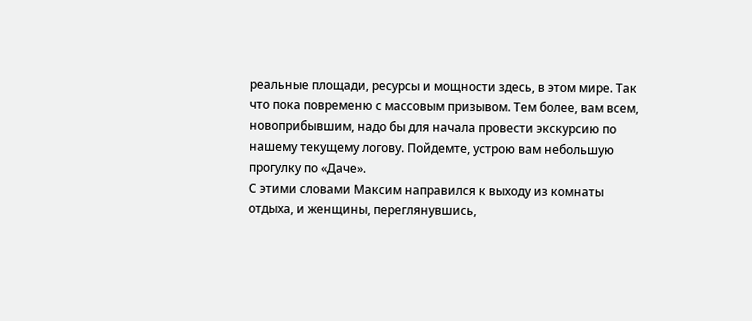реальные площади, ресурсы и мощности здесь, в этом мире. Так что пока повременю с массовым призывом. Тем более, вам всем, новоприбывшим, надо бы для начала провести экскурсию по нашему текущему логову. Пойдемте, устрою вам небольшую прогулку по «Даче».
С этими словами Максим направился к выходу из комнаты отдыха, и женщины, переглянувшись,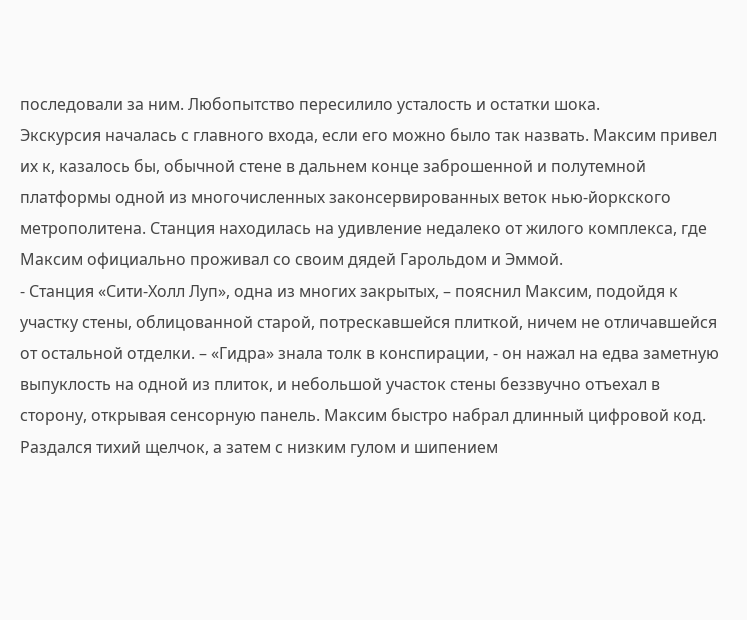последовали за ним. Любопытство пересилило усталость и остатки шока.
Экскурсия началась с главного входа, если его можно было так назвать. Максим привел их к, казалось бы, обычной стене в дальнем конце заброшенной и полутемной платформы одной из многочисленных законсервированных веток нью-йоркского метрополитена. Станция находилась на удивление недалеко от жилого комплекса, где Максим официально проживал со своим дядей Гарольдом и Эммой.
- Станция «Сити-Холл Луп», одна из многих закрытых, – пояснил Максим, подойдя к участку стены, облицованной старой, потрескавшейся плиткой, ничем не отличавшейся от остальной отделки. – «Гидра» знала толк в конспирации, - он нажал на едва заметную выпуклость на одной из плиток, и небольшой участок стены беззвучно отъехал в сторону, открывая сенсорную панель. Максим быстро набрал длинный цифровой код. Раздался тихий щелчок, а затем с низким гулом и шипением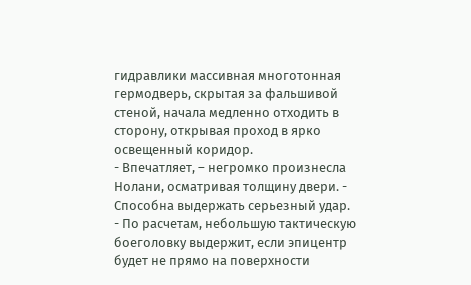гидравлики массивная многотонная гермодверь, скрытая за фальшивой стеной, начала медленно отходить в сторону, открывая проход в ярко освещенный коридор.
- Впечатляет, – негромко произнесла Нолани, осматривая толщину двери. - Способна выдержать серьезный удар.
- По расчетам, небольшую тактическую боеголовку выдержит, если эпицентр будет не прямо на поверхности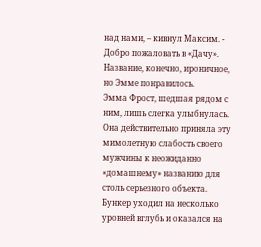над нами, – кивнул Максим. - Добро пожаловать в «Дачу». Название, конечно, ироничное, но Эмме понравилось.
Эмма Фрост, шедшая рядом с ним, лишь слегка улыбнулась. Она действительно приняла эту мимолетную слабость своего мужчины к неожиданно «домашнему» названию для столь серьезного объекта.
Бункер уходил на несколько уровней вглубь и оказался на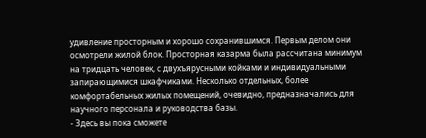удивление просторным и хорошо сохранившимся. Первым делом они осмотрели жилой блок. Просторная казарма была рассчитана минимум на тридцать человек, с двухъярусными койками и индивидуальными запирающимися шкафчиками. Несколько отдельных, более комфортабельных жилых помещений, очевидно, предназначались для научного персонала и руководства базы.
- Здесь вы пока сможете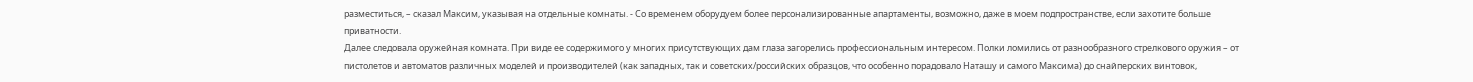разместиться, – сказал Максим, указывая на отдельные комнаты. - Со временем оборудуем более персонализированные апартаменты, возможно, даже в моем подпространстве, если захотите больше приватности.
Далее следовала оружейная комната. При виде ее содержимого у многих присутствующих дам глаза загорелись профессиональным интересом. Полки ломились от разнообразного стрелкового оружия – от пистолетов и автоматов различных моделей и производителей (как западных, так и советских/российских образцов, что особенно порадовало Наташу и самого Максима) до снайперских винтовок,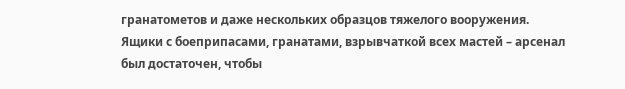гранатометов и даже нескольких образцов тяжелого вооружения. Ящики с боеприпасами, гранатами, взрывчаткой всех мастей – арсенал был достаточен, чтобы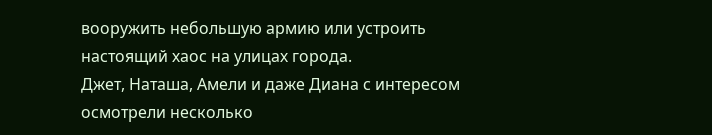вооружить небольшую армию или устроить настоящий хаос на улицах города.
Джет, Наташа, Амели и даже Диана с интересом осмотрели несколько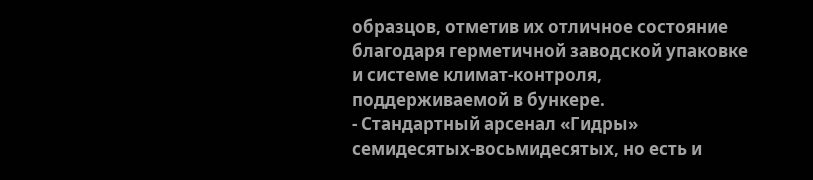образцов, отметив их отличное состояние благодаря герметичной заводской упаковке и системе климат-контроля, поддерживаемой в бункере.
- Стандартный арсенал «Гидры» семидесятых-восьмидесятых, но есть и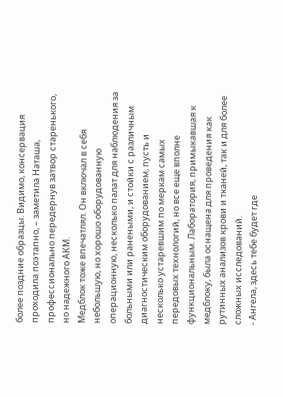более поздние образцы. Видимо, консервация проходила поэтапно, – заметила Наташа, профессионально передернув затвор старенького, но надежного АКМ.
Медблок тоже впечатлял. Он включал в себя небольшую, но хорошо оборудованную операционную, несколько палат для наблюдения за больными или ранеными, и стойки с различным диагностическим оборудованием, пусть и несколько устаревшим по меркам самых передовых технологий, но все еще вполне функциональным. Лаборатория, примыкавшая к медблоку, была оснащена для проведения как рутинных анализов крови и тканей, так и для более сложных исследований.
- Ангела, здесь тебе будет где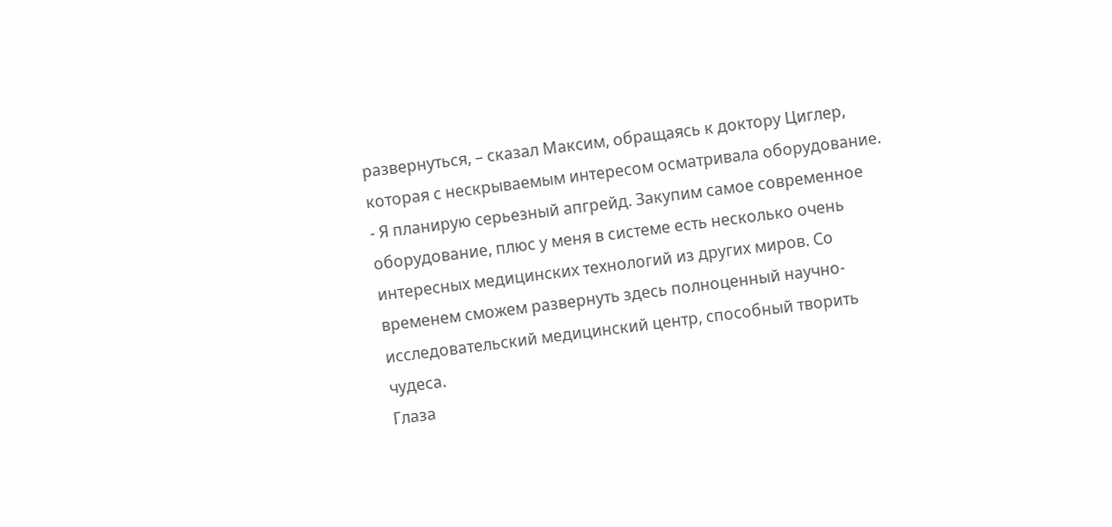развернуться, – сказал Максим, обращаясь к доктору Циглер, которая с нескрываемым интересом осматривала оборудование. - Я планирую серьезный апгрейд. Закупим самое современное оборудование, плюс у меня в системе есть несколько очень интересных медицинских технологий из других миров. Со временем сможем развернуть здесь полноценный научно-исследовательский медицинский центр, способный творить чудеса.
Глаза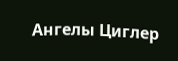Ангелы Циглер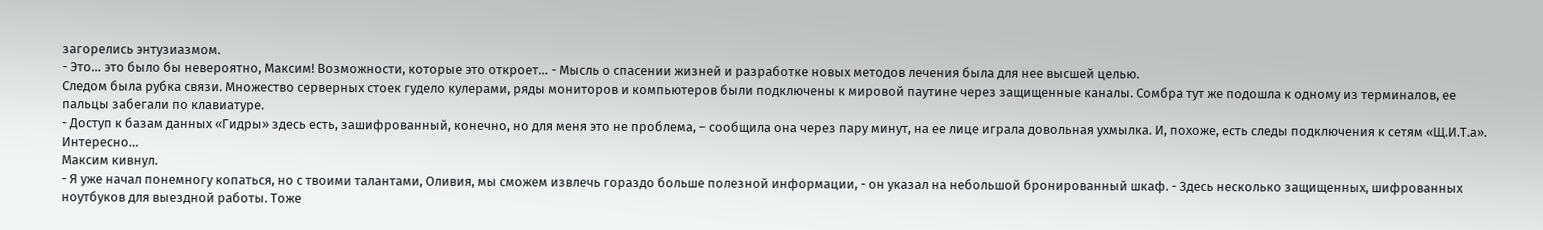загорелись энтузиазмом.
- Это… это было бы невероятно, Максим! Возможности, которые это откроет… - Мысль о спасении жизней и разработке новых методов лечения была для нее высшей целью.
Следом была рубка связи. Множество серверных стоек гудело кулерами, ряды мониторов и компьютеров были подключены к мировой паутине через защищенные каналы. Сомбра тут же подошла к одному из терминалов, ее пальцы забегали по клавиатуре.
- Доступ к базам данных «Гидры» здесь есть, зашифрованный, конечно, но для меня это не проблема, – сообщила она через пару минут, на ее лице играла довольная ухмылка. И, похоже, есть следы подключения к сетям «Щ.И.Т.а». Интересно…
Максим кивнул.
- Я уже начал понемногу копаться, но с твоими талантами, Оливия, мы сможем извлечь гораздо больше полезной информации, - он указал на небольшой бронированный шкаф. - Здесь несколько защищенных, шифрованных ноутбуков для выездной работы. Тоже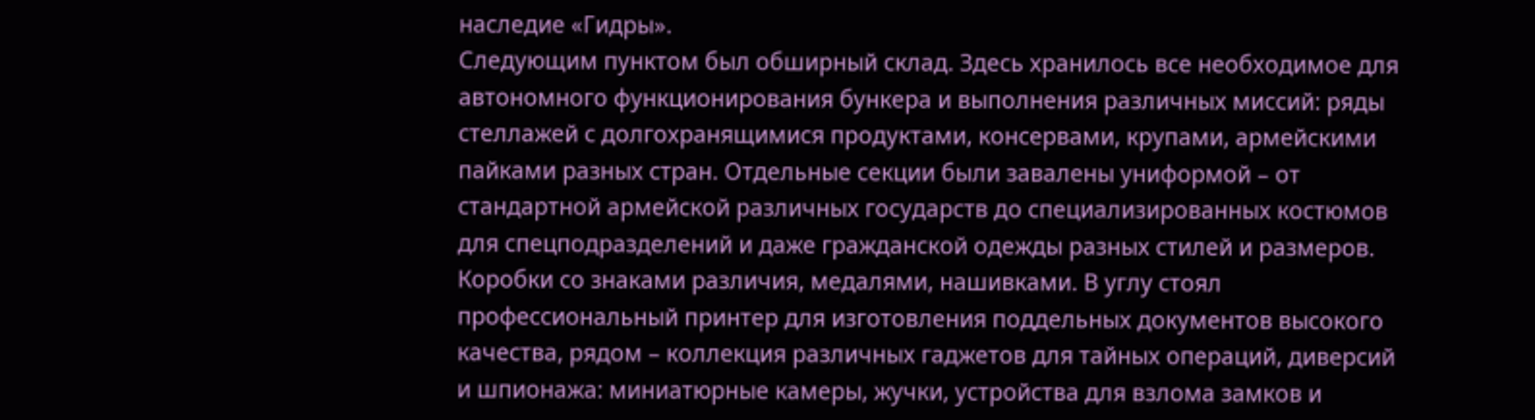наследие «Гидры».
Следующим пунктом был обширный склад. Здесь хранилось все необходимое для автономного функционирования бункера и выполнения различных миссий: ряды стеллажей с долгохранящимися продуктами, консервами, крупами, армейскими пайками разных стран. Отдельные секции были завалены униформой – от стандартной армейской различных государств до специализированных костюмов для спецподразделений и даже гражданской одежды разных стилей и размеров. Коробки со знаками различия, медалями, нашивками. В углу стоял профессиональный принтер для изготовления поддельных документов высокого качества, рядом – коллекция различных гаджетов для тайных операций, диверсий и шпионажа: миниатюрные камеры, жучки, устройства для взлома замков и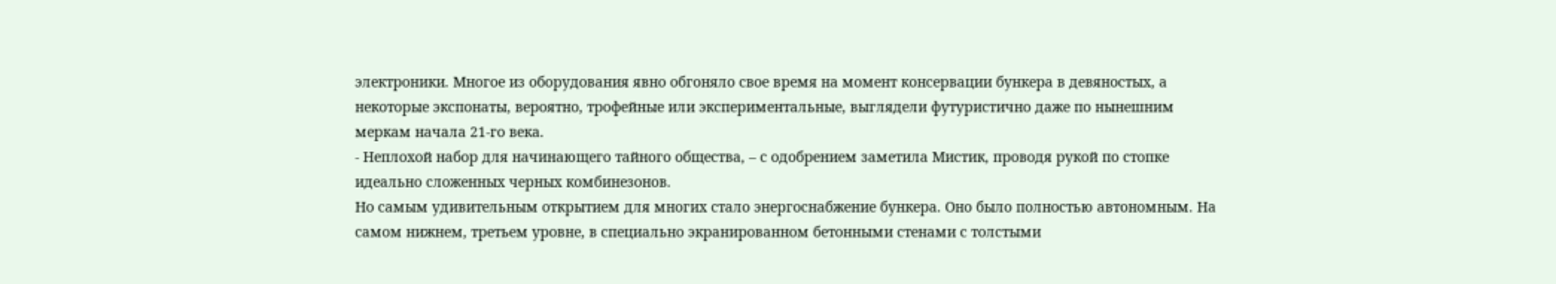электроники. Многое из оборудования явно обгоняло свое время на момент консервации бункера в девяностых, а некоторые экспонаты, вероятно, трофейные или экспериментальные, выглядели футуристично даже по нынешним меркам начала 21-го века.
- Неплохой набор для начинающего тайного общества, – с одобрением заметила Мистик, проводя рукой по стопке идеально сложенных черных комбинезонов.
Но самым удивительным открытием для многих стало энергоснабжение бункера. Оно было полностью автономным. На самом нижнем, третьем уровне, в специально экранированном бетонными стенами с толстыми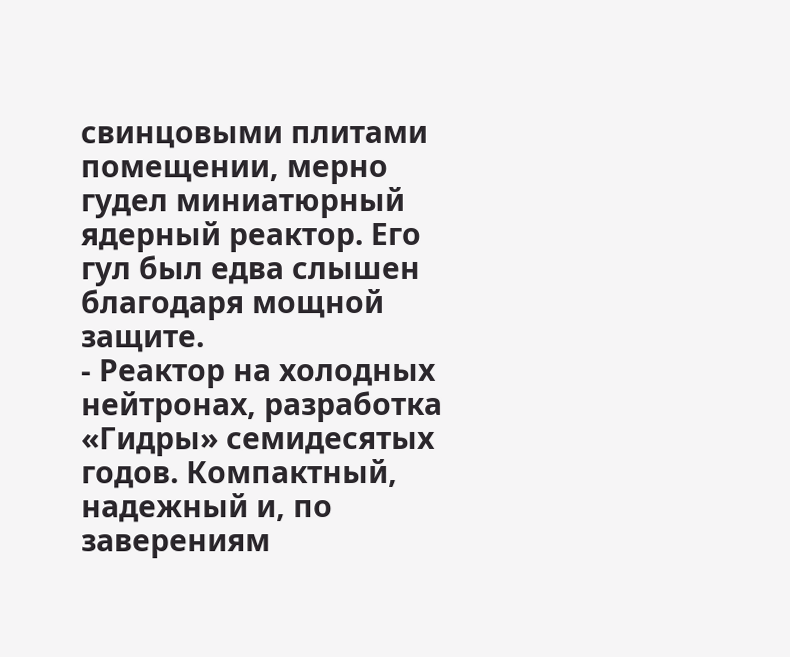свинцовыми плитами помещении, мерно гудел миниатюрный ядерный реактор. Его гул был едва слышен благодаря мощной защите.
- Реактор на холодных нейтронах, разработка «Гидры» семидесятых годов. Компактный, надежный и, по заверениям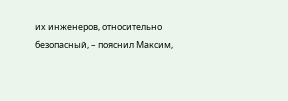их инженеров, относительно безопасный, – пояснил Максим,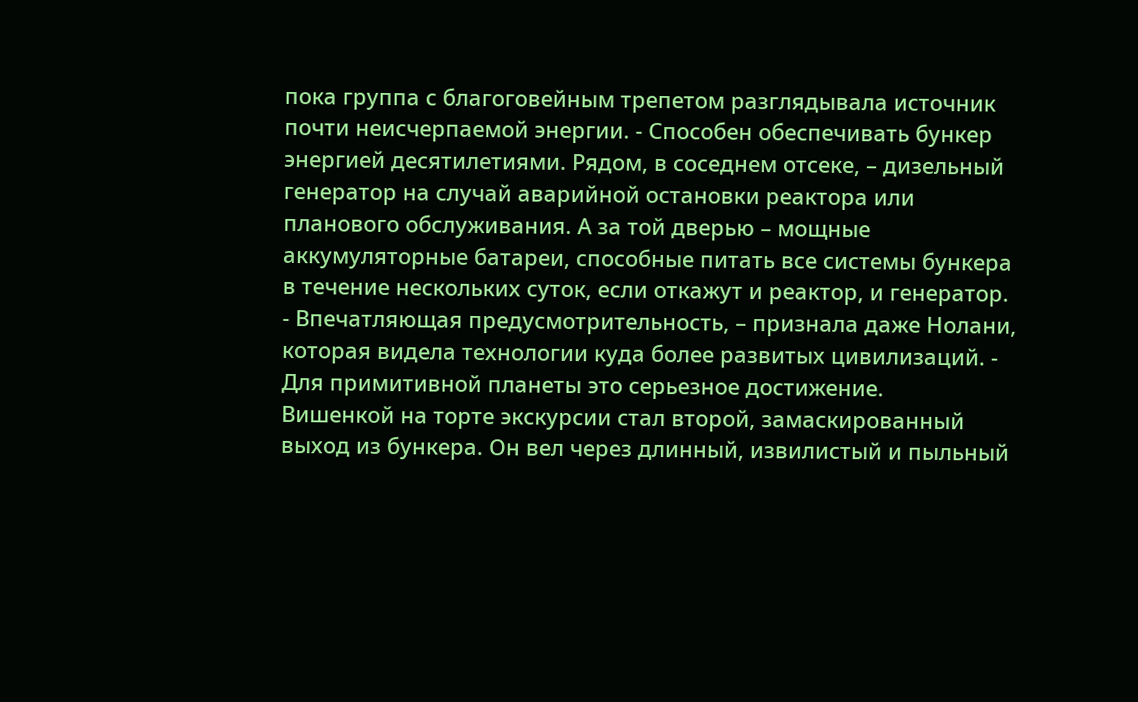пока группа с благоговейным трепетом разглядывала источник почти неисчерпаемой энергии. - Способен обеспечивать бункер энергией десятилетиями. Рядом, в соседнем отсеке, – дизельный генератор на случай аварийной остановки реактора или планового обслуживания. А за той дверью – мощные аккумуляторные батареи, способные питать все системы бункера в течение нескольких суток, если откажут и реактор, и генератор.
- Впечатляющая предусмотрительность, – признала даже Нолани, которая видела технологии куда более развитых цивилизаций. - Для примитивной планеты это серьезное достижение.
Вишенкой на торте экскурсии стал второй, замаскированный выход из бункера. Он вел через длинный, извилистый и пыльный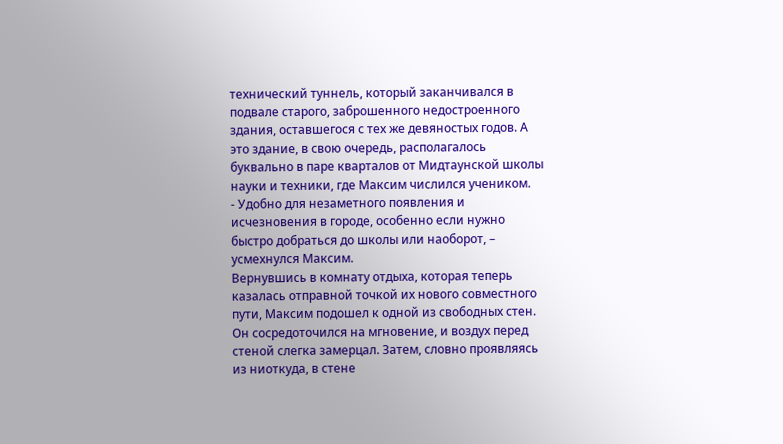технический туннель, который заканчивался в подвале старого, заброшенного недостроенного здания, оставшегося с тех же девяностых годов. А это здание, в свою очередь, располагалось буквально в паре кварталов от Мидтаунской школы науки и техники, где Максим числился учеником.
- Удобно для незаметного появления и исчезновения в городе, особенно если нужно быстро добраться до школы или наоборот, – усмехнулся Максим.
Вернувшись в комнату отдыха, которая теперь казалась отправной точкой их нового совместного пути, Максим подошел к одной из свободных стен. Он сосредоточился на мгновение, и воздух перед стеной слегка замерцал. Затем, словно проявляясь из ниоткуда, в стене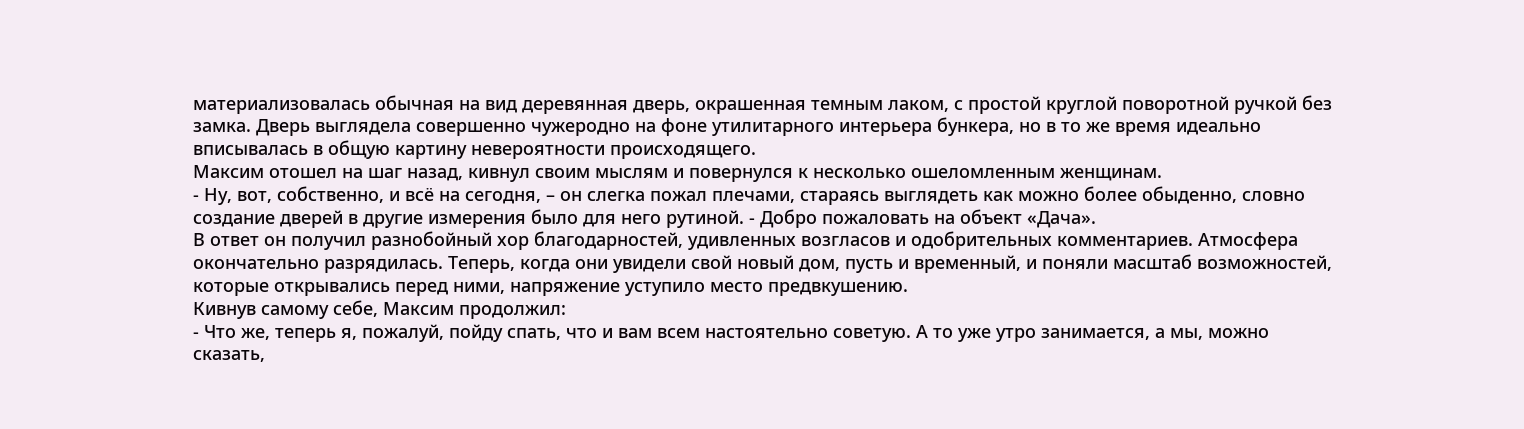материализовалась обычная на вид деревянная дверь, окрашенная темным лаком, с простой круглой поворотной ручкой без замка. Дверь выглядела совершенно чужеродно на фоне утилитарного интерьера бункера, но в то же время идеально вписывалась в общую картину невероятности происходящего.
Максим отошел на шаг назад, кивнул своим мыслям и повернулся к несколько ошеломленным женщинам.
- Ну, вот, собственно, и всё на сегодня, – он слегка пожал плечами, стараясь выглядеть как можно более обыденно, словно создание дверей в другие измерения было для него рутиной. - Добро пожаловать на объект «Дача».
В ответ он получил разнобойный хор благодарностей, удивленных возгласов и одобрительных комментариев. Атмосфера окончательно разрядилась. Теперь, когда они увидели свой новый дом, пусть и временный, и поняли масштаб возможностей, которые открывались перед ними, напряжение уступило место предвкушению.
Кивнув самому себе, Максим продолжил:
- Что же, теперь я, пожалуй, пойду спать, что и вам всем настоятельно советую. А то уже утро занимается, а мы, можно сказать,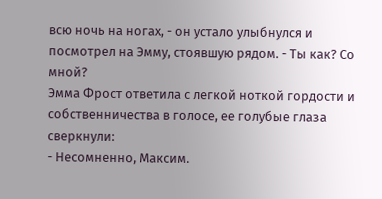всю ночь на ногах, - он устало улыбнулся и посмотрел на Эмму, стоявшую рядом. - Ты как? Со мной?
Эмма Фрост ответила с легкой ноткой гордости и собственничества в голосе, ее голубые глаза сверкнули:
- Несомненно, Максим.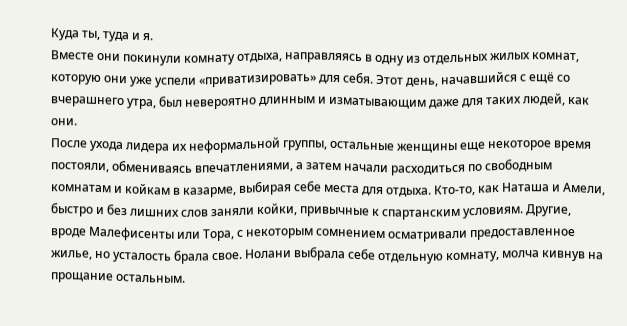Куда ты, туда и я.
Вместе они покинули комнату отдыха, направляясь в одну из отдельных жилых комнат, которую они уже успели «приватизировать» для себя. Этот день, начавшийся с ещё со вчерашнего утра, был невероятно длинным и изматывающим даже для таких людей, как они.
После ухода лидера их неформальной группы, остальные женщины еще некоторое время постояли, обмениваясь впечатлениями, а затем начали расходиться по свободным комнатам и койкам в казарме, выбирая себе места для отдыха. Кто-то, как Наташа и Амели, быстро и без лишних слов заняли койки, привычные к спартанским условиям. Другие, вроде Малефисенты или Тора, с некоторым сомнением осматривали предоставленное жилье, но усталость брала свое. Нолани выбрала себе отдельную комнату, молча кивнув на прощание остальным.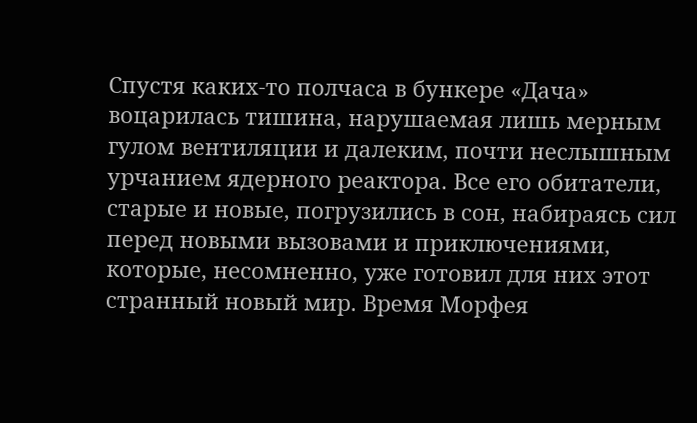Спустя каких-то полчаса в бункере «Дача» воцарилась тишина, нарушаемая лишь мерным гулом вентиляции и далеким, почти неслышным урчанием ядерного реактора. Все его обитатели, старые и новые, погрузились в сон, набираясь сил перед новыми вызовами и приключениями, которые, несомненно, уже готовил для них этот странный новый мир. Время Морфея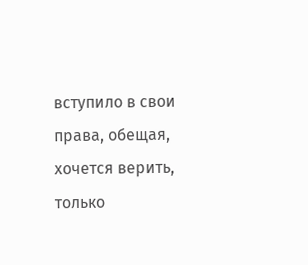вступило в свои права, обещая, хочется верить, только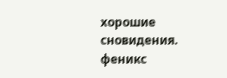хорошие сновидения.
феникс